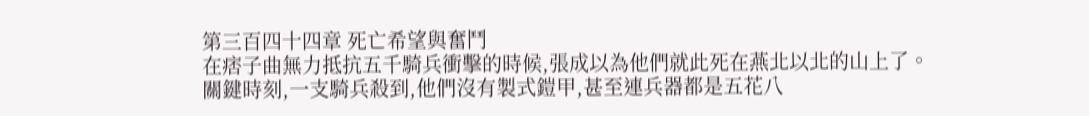第三百四十四章 死亡希望與奮鬥
在痞子曲無力抵抗五千騎兵衝擊的時候,張成以為他們就此死在燕北以北的山上了。
關鍵時刻,一支騎兵殺到,他們沒有製式鎧甲,甚至連兵器都是五花八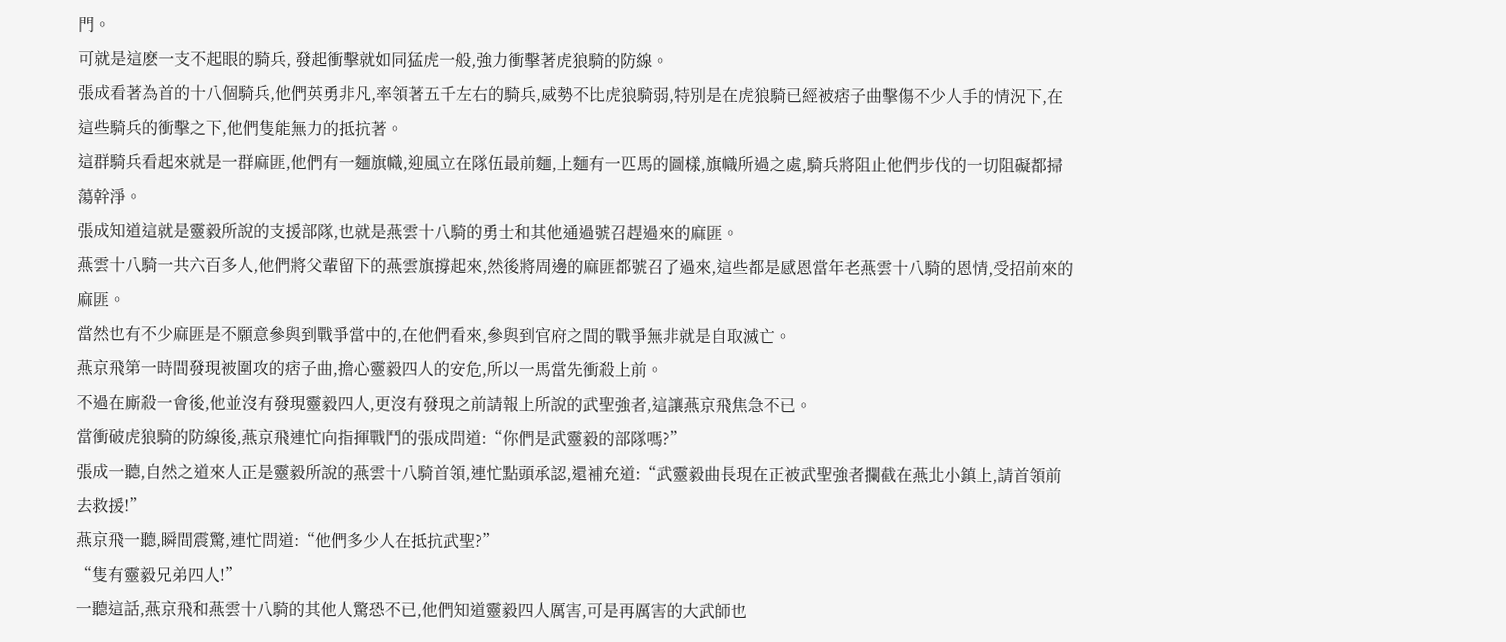門。
可就是這麽一支不起眼的騎兵, 發起衝擊就如同猛虎一般,強力衝擊著虎狼騎的防線。
張成看著為首的十八個騎兵,他們英勇非凡,率領著五千左右的騎兵,威勢不比虎狼騎弱,特別是在虎狼騎已經被痞子曲擊傷不少人手的情況下,在這些騎兵的衝擊之下,他們隻能無力的抵抗著。
這群騎兵看起來就是一群麻匪,他們有一麵旗幟,迎風立在隊伍最前麵,上麵有一匹馬的圖樣,旗幟所過之處,騎兵將阻止他們步伐的一切阻礙都掃蕩幹淨。
張成知道這就是靈毅所說的支援部隊,也就是燕雲十八騎的勇士和其他通過號召趕過來的麻匪。
燕雲十八騎一共六百多人,他們將父輩留下的燕雲旗撐起來,然後將周邊的麻匪都號召了過來,這些都是感恩當年老燕雲十八騎的恩情,受招前來的麻匪。
當然也有不少麻匪是不願意參與到戰爭當中的,在他們看來,參與到官府之間的戰爭無非就是自取滅亡。
燕京飛第一時間發現被圍攻的痞子曲,擔心靈毅四人的安危,所以一馬當先衝殺上前。
不過在廝殺一會後,他並沒有發現靈毅四人,更沒有發現之前請報上所說的武聖強者,這讓燕京飛焦急不已。
當衝破虎狼騎的防線後,燕京飛連忙向指揮戰鬥的張成問道:“你們是武靈毅的部隊嗎?”
張成一聽,自然之道來人正是靈毅所說的燕雲十八騎首領,連忙點頭承認,還補充道:“武靈毅曲長現在正被武聖強者攔截在燕北小鎮上,請首領前去救援!”
燕京飛一聽,瞬間震驚,連忙問道:“他們多少人在抵抗武聖?”
“隻有靈毅兄弟四人!”
一聽這話,燕京飛和燕雲十八騎的其他人驚恐不已,他們知道靈毅四人厲害,可是再厲害的大武師也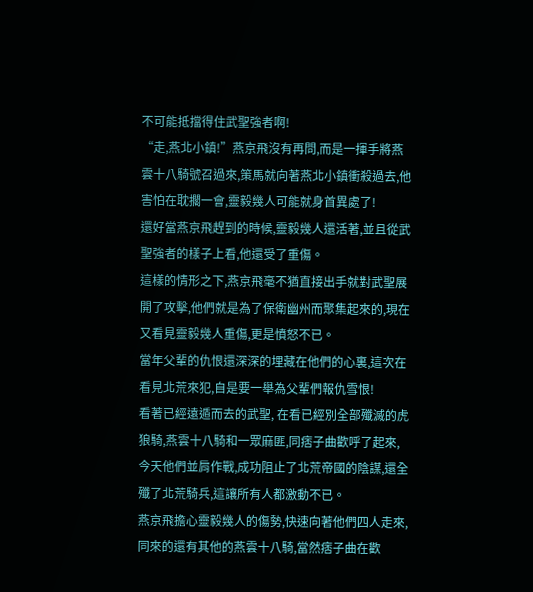不可能抵擋得住武聖強者啊!
“走,燕北小鎮!”燕京飛沒有再問,而是一揮手將燕雲十八騎號召過來,策馬就向著燕北小鎮衝殺過去,他害怕在耽擱一會,靈毅幾人可能就身首異處了!
還好當燕京飛趕到的時候,靈毅幾人還活著,並且從武聖強者的樣子上看,他還受了重傷。
這樣的情形之下,燕京飛毫不猶直接出手就對武聖展開了攻擊,他們就是為了保衛幽州而聚集起來的,現在又看見靈毅幾人重傷,更是憤怒不已。
當年父輩的仇恨還深深的埋藏在他們的心裏,這次在看見北荒來犯,自是要一舉為父輩們報仇雪恨!
看著已經遠遁而去的武聖, 在看已經別全部殲滅的虎狼騎,燕雲十八騎和一眾麻匪,同痞子曲歡呼了起來,今天他們並肩作戰,成功阻止了北荒帝國的陰謀,還全殲了北荒騎兵,這讓所有人都激動不已。
燕京飛擔心靈毅幾人的傷勢,快速向著他們四人走來,同來的還有其他的燕雲十八騎,當然痞子曲在歡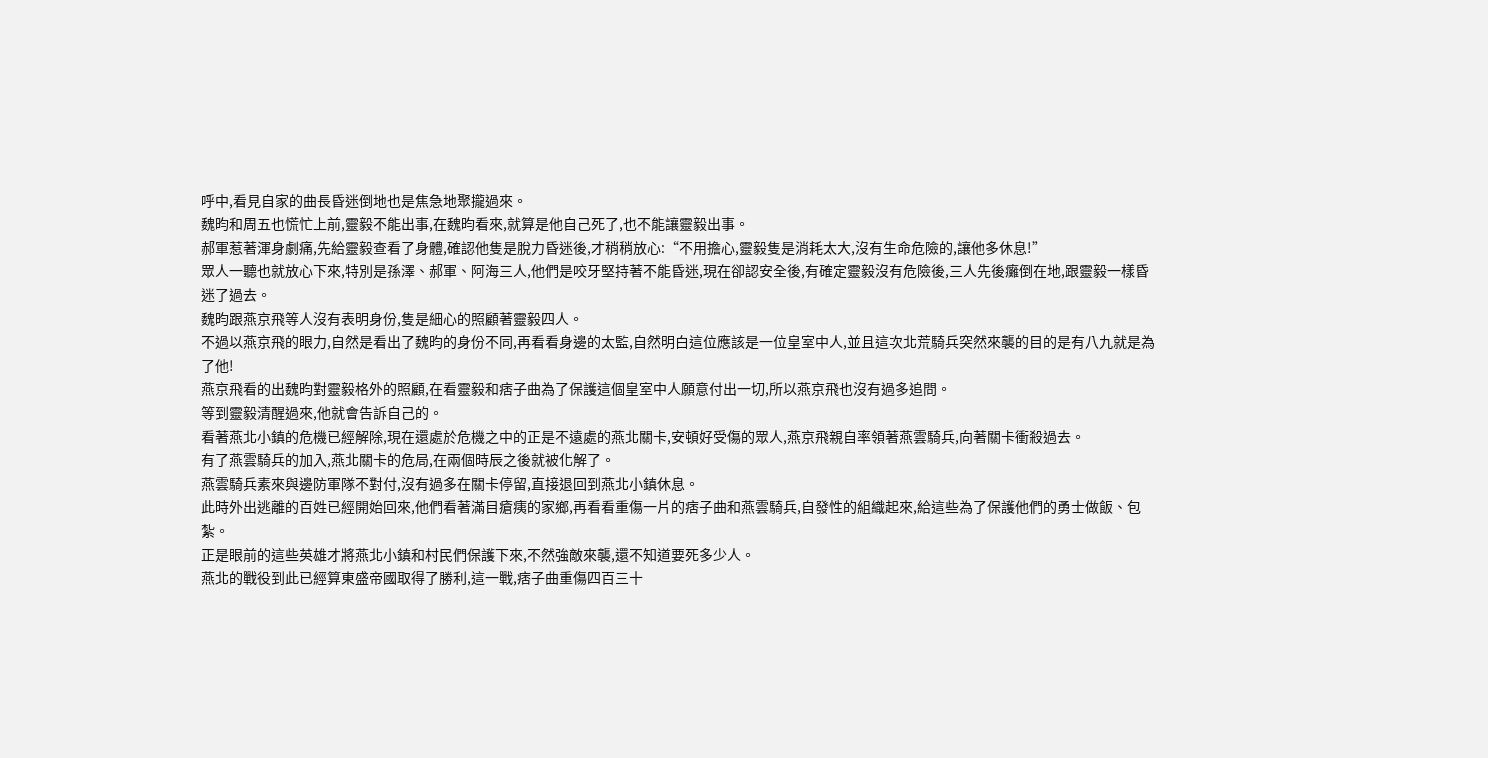呼中,看見自家的曲長昏迷倒地也是焦急地聚攏過來。
魏昀和周五也慌忙上前,靈毅不能出事,在魏昀看來,就算是他自己死了,也不能讓靈毅出事。
郝軍惹著渾身劇痛,先給靈毅查看了身體,確認他隻是脫力昏迷後,才稍稍放心:“不用擔心,靈毅隻是消耗太大,沒有生命危險的,讓他多休息!”
眾人一聽也就放心下來,特別是孫澤、郝軍、阿海三人,他們是咬牙堅持著不能昏迷,現在卻認安全後,有確定靈毅沒有危險後,三人先後癱倒在地,跟靈毅一樣昏迷了過去。
魏昀跟燕京飛等人沒有表明身份,隻是細心的照顧著靈毅四人。
不過以燕京飛的眼力,自然是看出了魏昀的身份不同,再看看身邊的太監,自然明白這位應該是一位皇室中人,並且這次北荒騎兵突然來襲的目的是有八九就是為了他!
燕京飛看的出魏昀對靈毅格外的照顧,在看靈毅和痞子曲為了保護這個皇室中人願意付出一切,所以燕京飛也沒有過多追問。
等到靈毅清醒過來,他就會告訴自己的。
看著燕北小鎮的危機已經解除,現在還處於危機之中的正是不遠處的燕北關卡,安頓好受傷的眾人,燕京飛親自率領著燕雲騎兵,向著關卡衝殺過去。
有了燕雲騎兵的加入,燕北關卡的危局,在兩個時辰之後就被化解了。
燕雲騎兵素來與邊防軍隊不對付,沒有過多在關卡停留,直接退回到燕北小鎮休息。
此時外出逃離的百姓已經開始回來,他們看著滿目瘡痍的家鄉,再看看重傷一片的痞子曲和燕雲騎兵,自發性的組織起來,給這些為了保護他們的勇士做飯、包紮。
正是眼前的這些英雄才將燕北小鎮和村民們保護下來,不然強敵來襲,還不知道要死多少人。
燕北的戰役到此已經算東盛帝國取得了勝利,這一戰,痞子曲重傷四百三十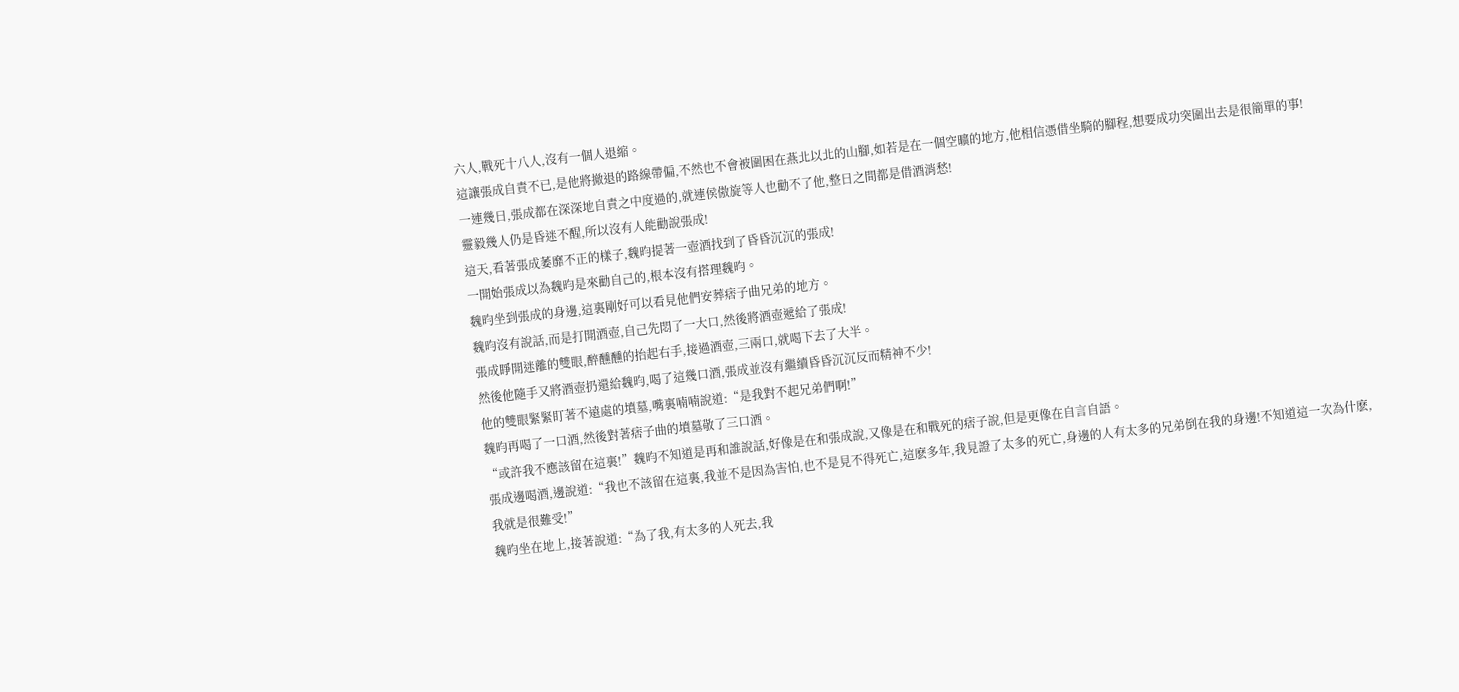六人,戰死十八人,沒有一個人退縮。
這讓張成自責不已,是他將撤退的路線帶偏,不然也不會被圍困在燕北以北的山腳,如若是在一個空曠的地方,他相信憑借坐騎的腳程,想要成功突圍出去是很簡單的事!
一連幾日,張成都在深深地自責之中度過的,就連侯傲旋等人也勸不了他,整日之間都是借酒消愁!
靈毅幾人仍是昏迷不醒,所以沒有人能勸說張成!
這天,看著張成萎靡不正的樣子,魏昀提著一壺酒找到了昏昏沉沉的張成!
一開始張成以為魏昀是來勸自己的,根本沒有搭理魏昀。
魏昀坐到張成的身邊,這裏剛好可以看見他們安葬痞子曲兄弟的地方。
魏昀沒有說話,而是打開酒壺,自己先悶了一大口,然後將酒壺遞給了張成!
張成睜開迷離的雙眼,醉醺醺的抬起右手,接過酒壺,三兩口,就喝下去了大半。
然後他隨手又將酒壺扔還給魏昀,喝了這幾口酒,張成並沒有繼續昏昏沉沉反而精神不少!
他的雙眼緊緊盯著不遠處的墳墓,嘴裏喃喃說道:“是我對不起兄弟們啊!”
魏昀再喝了一口酒,然後對著痞子曲的墳墓敬了三口酒。
“或許我不應該留在這裏!”魏昀不知道是再和誰說話,好像是在和張成說,又像是在和戰死的痞子說,但是更像在自言自語。
張成邊喝酒,邊說道:“我也不該留在這裏,我並不是因為害怕,也不是見不得死亡,這麽多年,我見證了太多的死亡,身邊的人有太多的兄弟倒在我的身邊!不知道這一次為什麽,我就是很難受!”
魏昀坐在地上,接著說道:“為了我,有太多的人死去,我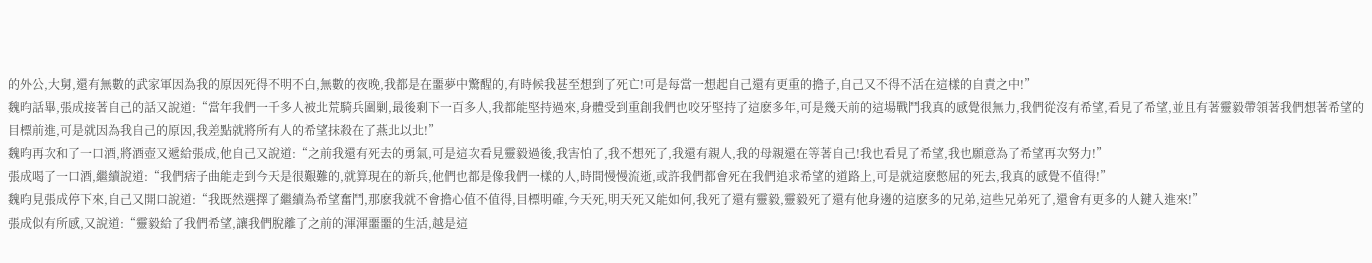的外公,大舅,還有無數的武家軍因為我的原因死得不明不白,無數的夜晚,我都是在噩夢中驚醒的,有時候我甚至想到了死亡!可是每當一想起自己還有更重的擔子,自己又不得不活在這樣的自責之中!”
魏昀話畢,張成接著自己的話又說道:“當年我們一千多人被北荒騎兵圍剿,最後剩下一百多人,我都能堅持過來,身體受到重創我們也咬牙堅持了這麽多年,可是幾天前的這場戰鬥我真的感覺很無力,我們從沒有希望,看見了希望,並且有著靈毅帶領著我們想著希望的目標前進,可是就因為我自己的原因,我差點就將所有人的希望抹殺在了燕北以北!”
魏昀再次和了一口酒,將酒壺又遞給張成,他自己又說道:“之前我還有死去的勇氣,可是這次看見靈毅過後,我害怕了,我不想死了,我還有親人,我的母親還在等著自己!我也看見了希望,我也願意為了希望再次努力!”
張成喝了一口酒,繼續說道:“我們痞子曲能走到今天是很艱難的,就算現在的新兵,他們也都是像我們一樣的人,時間慢慢流逝,或許我們都會死在我們追求希望的道路上,可是就這麽憋屈的死去,我真的感覺不值得!”
魏昀見張成停下來,自己又開口說道:“我既然選擇了繼續為希望奮鬥,那麽我就不會擔心值不值得,目標明確,今天死,明天死又能如何,我死了還有靈毅,靈毅死了還有他身邊的這麽多的兄弟,這些兄弟死了,還會有更多的人鍵入進來!”
張成似有所感,又說道:“靈毅給了我們希望,讓我們脫離了之前的渾渾噩噩的生活,越是這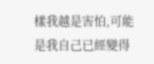樣我越是害怕,可能是我自己已經變得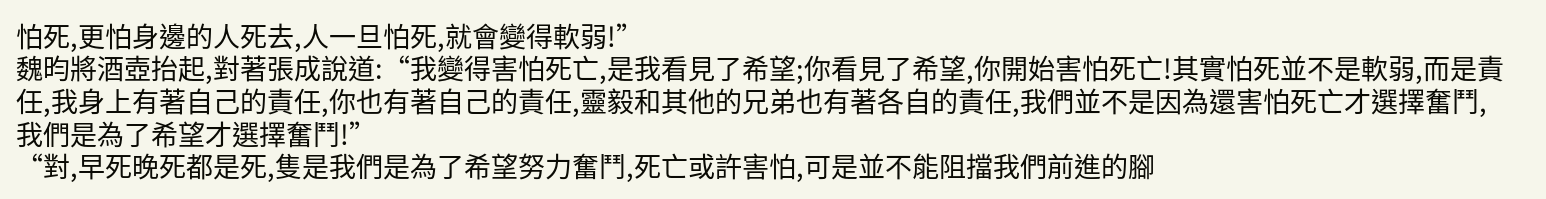怕死,更怕身邊的人死去,人一旦怕死,就會變得軟弱!”
魏昀將酒壺抬起,對著張成說道:“我變得害怕死亡,是我看見了希望;你看見了希望,你開始害怕死亡!其實怕死並不是軟弱,而是責任,我身上有著自己的責任,你也有著自己的責任,靈毅和其他的兄弟也有著各自的責任,我們並不是因為還害怕死亡才選擇奮鬥,我們是為了希望才選擇奮鬥!”
“對,早死晚死都是死,隻是我們是為了希望努力奮鬥,死亡或許害怕,可是並不能阻擋我們前進的腳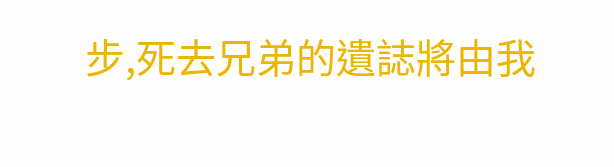步,死去兄弟的遺誌將由我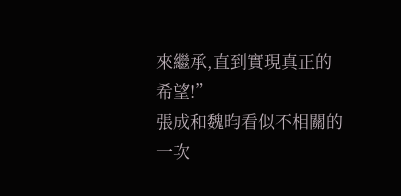來繼承,直到實現真正的希望!”
張成和魏昀看似不相關的一次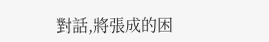對話,將張成的困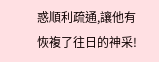惑順利疏通,讓他有恢複了往日的神采!